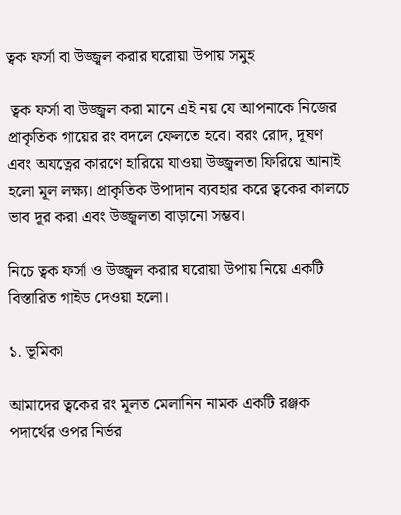ত্বক ফর্সা বা উজ্জ্বল করার ঘরোয়া উপায় সমুহ

 ত্বক ফর্সা বা উজ্জ্বল করা মানে এই নয় যে আপনাকে নিজের প্রাকৃতিক গায়ের রং বদলে ফেলতে হবে। বরং রোদ, দূষণ এবং অযত্নের কারণে হারিয়ে যাওয়া উজ্জ্বলতা ফিরিয়ে আনাই হলো মূল লক্ষ্য। প্রাকৃতিক উপাদান ব্যবহার করে ত্বকের কালচে ভাব দূর করা এবং উজ্জ্বলতা বাড়ানো সম্ভব।

নিচে ত্বক ফর্সা ও উজ্জ্বল করার ঘরোয়া উপায় নিয়ে একটি বিস্তারিত গাইড দেওয়া হলো।

১. ভূমিকা

আমাদের ত্বকের রং মূলত মেলানিন নামক একটি রঞ্জক পদার্থের ওপর নির্ভর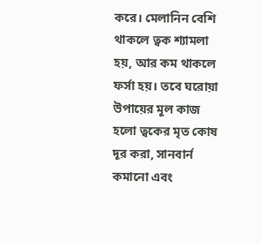করে। মেলানিন বেশি থাকলে ত্বক শ্যামলা হয়, আর কম থাকলে ফর্সা হয়। তবে ঘরোয়া উপায়ের মূল কাজ হলো ত্বকের মৃত কোষ দূর করা, সানবার্ন কমানো এবং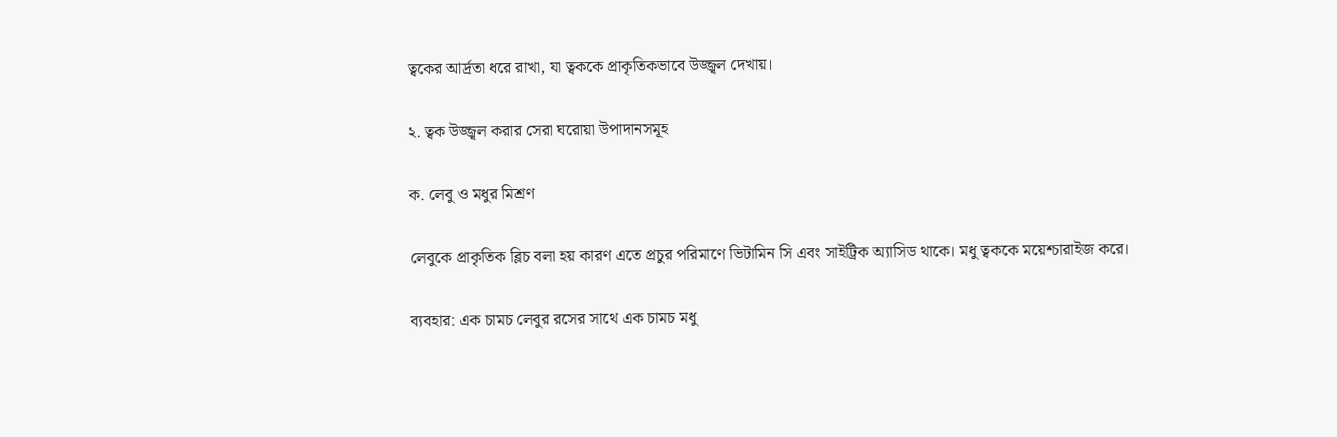ত্বকের আর্দ্রতা ধরে রাখা, যা ত্বককে প্রাকৃতিকভাবে উজ্জ্বল দেখায়।

২. ত্বক উজ্জ্বল করার সেরা ঘরোয়া উপাদানসমূহ

ক. লেবু ও মধুর মিশ্রণ

লেবুকে প্রাকৃতিক ব্লিচ বলা হয় কারণ এতে প্রচুর পরিমাণে ভিটামিন সি এবং সাইট্রিক অ্যাসিড থাকে। মধু ত্বককে ময়েশ্চারাইজ করে।

ব্যবহার: এক চামচ লেবুর রসের সাথে এক চামচ মধু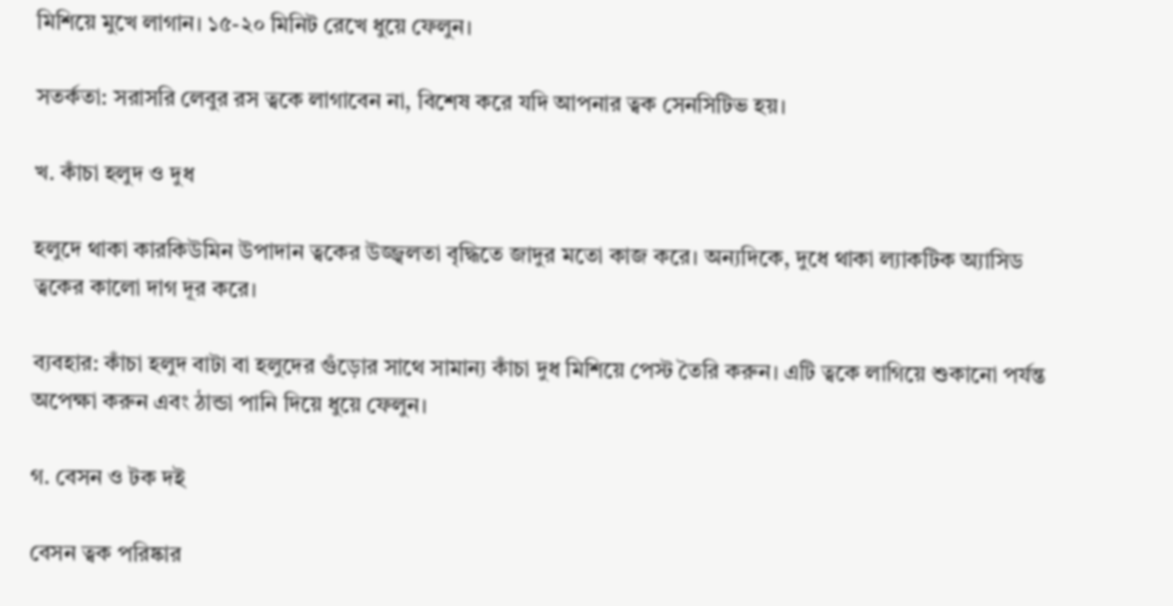মিশিয়ে মুখে লাগান। ১৫-২০ মিনিট রেখে ধুয়ে ফেলুন।

সতর্কতা: সরাসরি লেবুর রস ত্বকে লাগাবেন না, বিশেষ করে যদি আপনার ত্বক সেনসিটিভ হয়।

খ. কাঁচা হলুদ ও দুধ

হলুদে থাকা কারকিউমিন উপাদান ত্বকের উজ্জ্বলতা বৃদ্ধিতে জাদুর মতো কাজ করে। অন্যদিকে, দুধে থাকা ল্যাকটিক অ্যাসিড ত্বকের কালো দাগ দূর করে।

ব্যবহার: কাঁচা হলুদ বাটা বা হলুদের গুঁড়োর সাথে সামান্য কাঁচা দুধ মিশিয়ে পেস্ট তৈরি করুন। এটি ত্বকে লাগিয়ে শুকানো পর্যন্ত অপেক্ষা করুন এবং ঠান্ডা পানি দিয়ে ধুয়ে ফেলুন।

গ. বেসন ও টক দই

বেসন ত্বক পরিষ্কার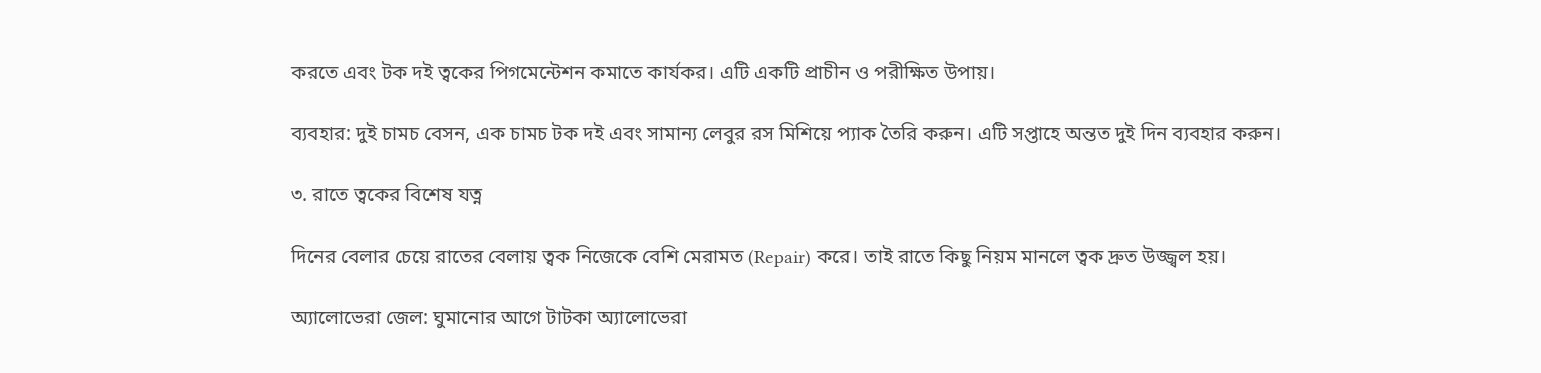করতে এবং টক দই ত্বকের পিগমেন্টেশন কমাতে কার্যকর। এটি একটি প্রাচীন ও পরীক্ষিত উপায়।

ব্যবহার: দুই চামচ বেসন, এক চামচ টক দই এবং সামান্য লেবুর রস মিশিয়ে প্যাক তৈরি করুন। এটি সপ্তাহে অন্তত দুই দিন ব্যবহার করুন।

৩. রাতে ত্বকের বিশেষ যত্ন

দিনের বেলার চেয়ে রাতের বেলায় ত্বক নিজেকে বেশি মেরামত (Repair) করে। তাই রাতে কিছু নিয়ম মানলে ত্বক দ্রুত উজ্জ্বল হয়।

অ্যালোভেরা জেল: ঘুমানোর আগে টাটকা অ্যালোভেরা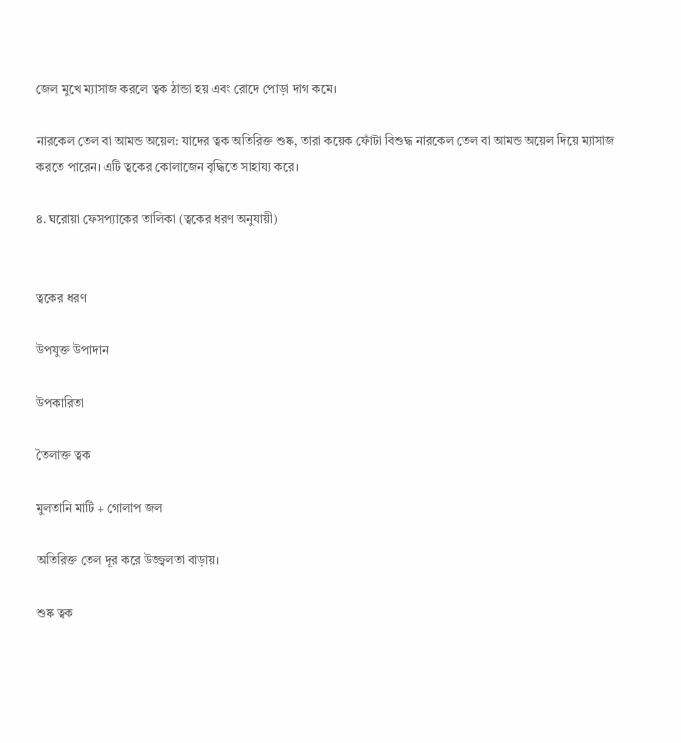জেল মুখে ম্যাসাজ করলে ত্বক ঠান্ডা হয় এবং রোদে পোড়া দাগ কমে।

নারকেল তেল বা আমন্ড অয়েল: যাদের ত্বক অতিরিক্ত শুষ্ক, তারা কয়েক ফোঁটা বিশুদ্ধ নারকেল তেল বা আমন্ড অয়েল দিয়ে ম্যাসাজ করতে পারেন। এটি ত্বকের কোলাজেন বৃদ্ধিতে সাহায্য করে।

৪. ঘরোয়া ফেসপ্যাকের তালিকা (ত্বকের ধরণ অনুযায়ী)


ত্বকের ধরণ

উপযুক্ত উপাদান

উপকারিতা

তৈলাক্ত ত্বক

মুলতানি মাটি + গোলাপ জল

অতিরিক্ত তেল দূর করে উজ্জ্বলতা বাড়ায়।

শুষ্ক ত্বক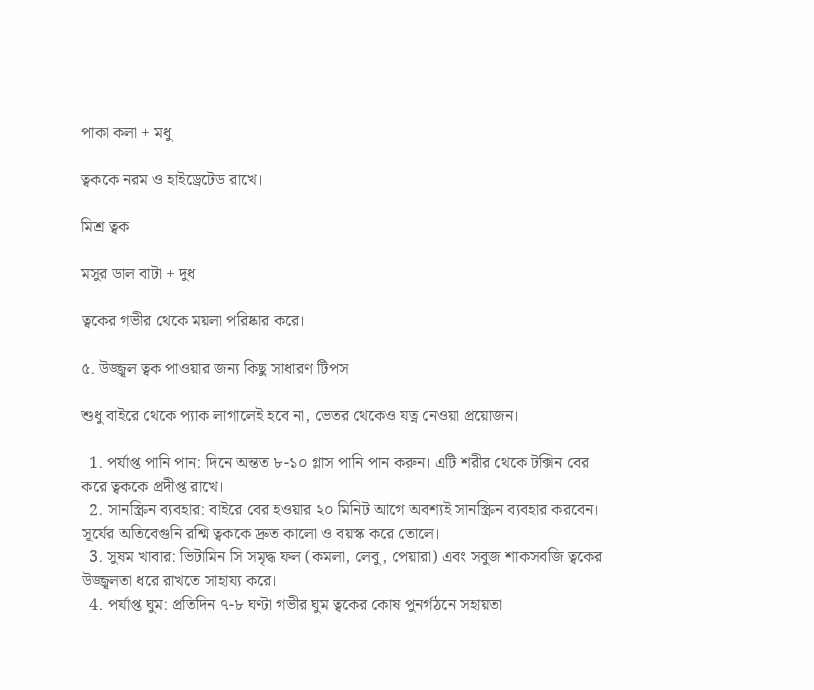পাকা কলা + মধু

ত্বককে নরম ও হাইড্রেটেড রাখে।

মিশ্র ত্বক

মসুর ডাল বাটা + দুধ

ত্বকের গভীর থেকে ময়লা পরিষ্কার করে।

৫. উজ্জ্বল ত্বক পাওয়ার জন্য কিছু সাধারণ টিপস

শুধু বাইরে থেকে প্যাক লাগালেই হবে না, ভেতর থেকেও যত্ন নেওয়া প্রয়োজন।

  1. পর্যাপ্ত পানি পান: দিনে অন্তত ৮-১০ গ্লাস পানি পান করুন। এটি শরীর থেকে টক্সিন বের করে ত্বককে প্রদীপ্ত রাখে।
  2. সানস্ক্রিন ব্যবহার: বাইরে বের হওয়ার ২০ মিনিট আগে অবশ্যই সানস্ক্রিন ব্যবহার করবেন। সূর্যের অতিবেগুনি রশ্মি ত্বককে দ্রুত কালো ও বয়স্ক করে তোলে।
  3. সুষম খাবার: ভিটামিন সি সমৃদ্ধ ফল (কমলা, লেবু, পেয়ারা) এবং সবুজ শাকসবজি ত্বকের উজ্জ্বলতা ধরে রাখতে সাহায্য করে।
  4. পর্যাপ্ত ঘুম: প্রতিদিন ৭-৮ ঘণ্টা গভীর ঘুম ত্বকের কোষ পুনর্গঠনে সহায়তা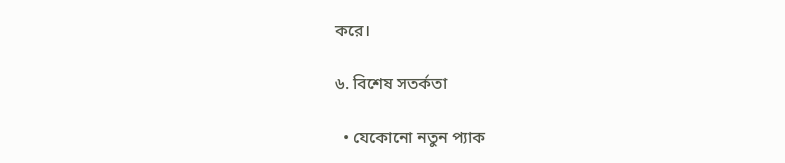করে।

৬. বিশেষ সতর্কতা

  • যেকোনো নতুন প্যাক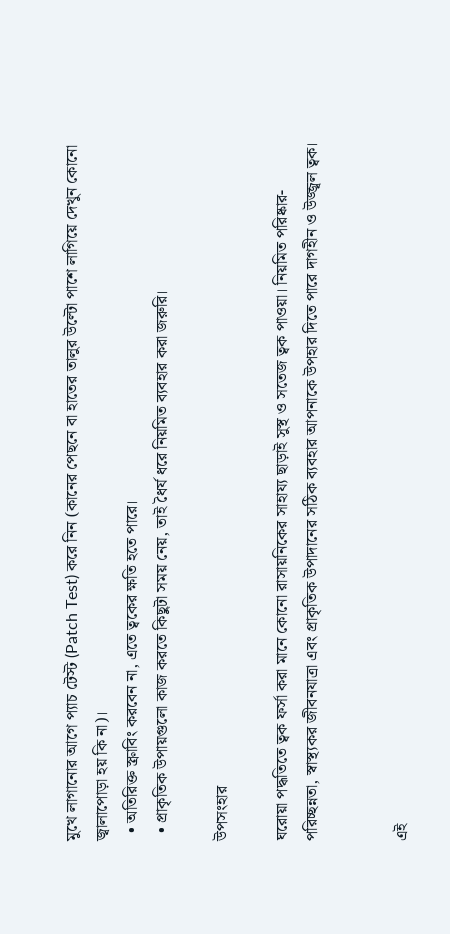মুখে লাগানোর আগে প্যাচ টেস্ট (Patch Test) করে নিন (কানের পেছনে বা হাতের তালুর উল্টো পাশে লাগিয়ে দেখুন কোনো জ্বালাপোড়া হয় কি না)।
  • অতিরিক্ত স্ক্রাবিং করবেন না, এতে ত্বকের ক্ষতি হতে পারে।
  • প্রাকৃতিক উপায়গুলো কাজ করতে কিছুটা সময় নেয়, তাই ধৈর্য ধরে নিয়মিত ব্যবহার করা জরুরি।

উপসংহার

ঘরোয়া পদ্ধতিতে ত্বক ফর্সা করা মানে কোনো রাসায়নিকের সাহায্য ছাড়াই সুস্থ ও সতেজ ত্বক পাওয়া। নিয়মিত পরিষ্কার-পরিচ্ছন্নতা, স্বাস্থ্যকর জীবনযাত্রা এবং প্রাকৃতিক উপাদানের সঠিক ব্যবহার আপনাকে উপহার দিতে পারে দাগহীন ও উজ্জ্বল ত্বক।


এই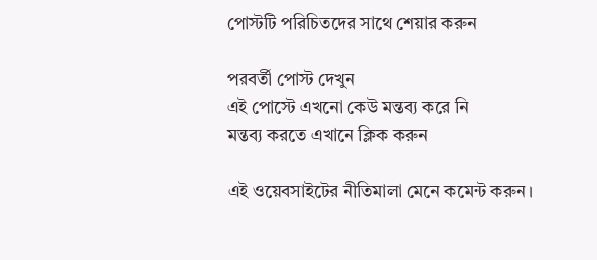পোস্টটি পরিচিতদের সাথে শেয়ার করুন

পরবর্তী পোস্ট দেখুন
এই পোস্টে এখনো কেউ মন্তব্য করে নি
মন্তব্য করতে এখানে ক্লিক করুন

এই ওয়েবসাইটের নীতিমালা মেনে কমেন্ট করুন।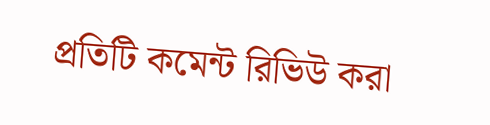প্রতিটি কমেন্ট রিভিউ করা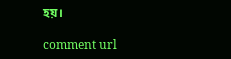হয়।

comment url